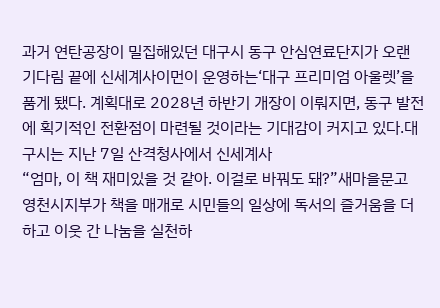과거 연탄공장이 밀집해있던 대구시 동구 안심연료단지가 오랜 기다림 끝에 신세계사이먼이 운영하는‘대구 프리미엄 아울렛’을 품게 됐다. 계획대로 2028년 하반기 개장이 이뤄지면, 동구 발전에 획기적인 전환점이 마련될 것이라는 기대감이 커지고 있다.대구시는 지난 7일 산격청사에서 신세계사
“엄마, 이 책 재미있을 것 같아. 이걸로 바꿔도 돼?”새마을문고 영천시지부가 책을 매개로 시민들의 일상에 독서의 즐거움을 더하고 이웃 간 나눔을 실천하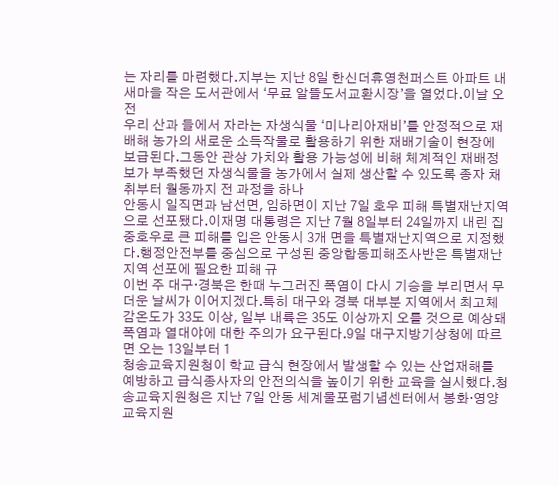는 자리를 마련했다.지부는 지난 8일 한신더휴영천퍼스트 아파트 내 새마을 작은 도서관에서 ‘무료 알뜰도서교환시장’을 열었다.이날 오전
우리 산과 들에서 자라는 자생식물 ‘미나리아재비’를 안정적으로 재배해 농가의 새로운 소득작물로 활용하기 위한 재배기술이 현장에 보급된다.그동안 관상 가치와 활용 가능성에 비해 체계적인 재배정보가 부족했던 자생식물을 농가에서 실제 생산할 수 있도록 종자 채취부터 월동까지 전 과정을 하나
안동시 일직면과 남선면, 임하면이 지난 7일 호우 피해 특별재난지역으로 선포됐다.이재명 대통령은 지난 7월 8일부터 24일까지 내린 집중호우로 큰 피해를 입은 안동시 3개 면을 특별재난지역으로 지정했다.행정안전부를 중심으로 구성된 중앙합동피해조사반은 특별재난지역 선포에 필요한 피해 규
이번 주 대구·경북은 한때 누그러진 폭염이 다시 기승을 부리면서 무더운 날씨가 이어지겠다.특히 대구와 경북 대부분 지역에서 최고체감온도가 33도 이상, 일부 내륙은 35도 이상까지 오를 것으로 예상돼 폭염과 열대야에 대한 주의가 요구된다.9일 대구지방기상청에 따르면 오는 13일부터 1
청송교육지원청이 학교 급식 현장에서 발생할 수 있는 산업재해를 예방하고 급식종사자의 안전의식을 높이기 위한 교육을 실시했다.청송교육지원청은 지난 7일 안동 세계물포럼기념센터에서 봉화·영양교육지원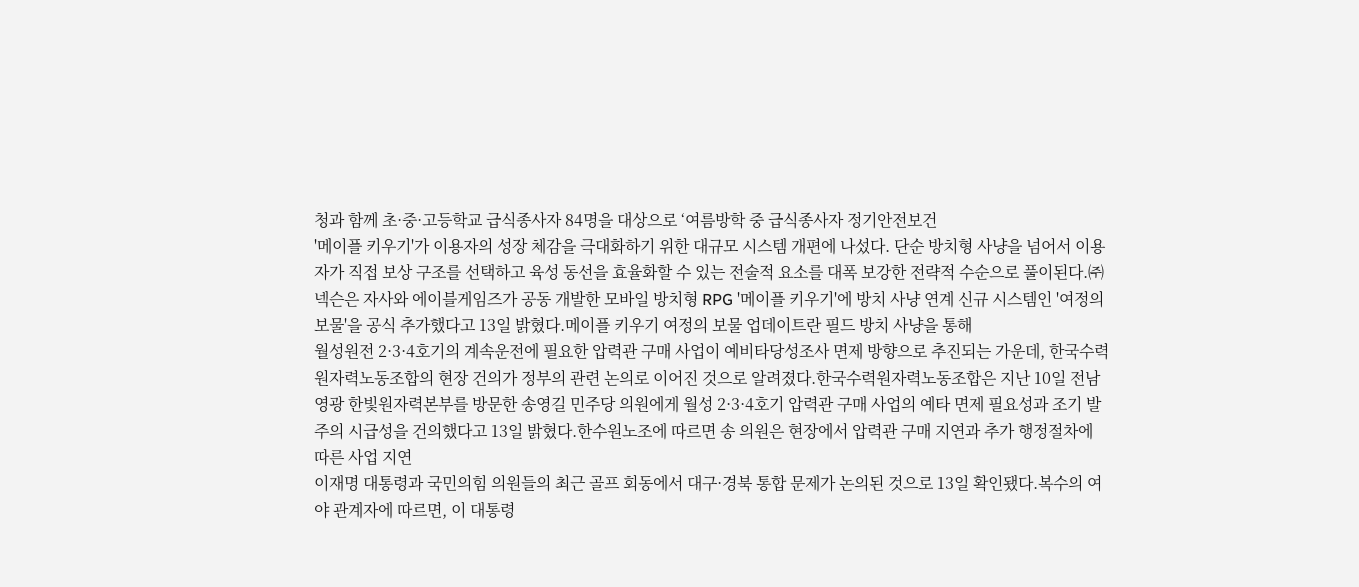청과 함께 초·중·고등학교 급식종사자 84명을 대상으로 ‘여름방학 중 급식종사자 정기안전보건
'메이플 키우기'가 이용자의 성장 체감을 극대화하기 위한 대규모 시스템 개편에 나섰다. 단순 방치형 사냥을 넘어서 이용자가 직접 보상 구조를 선택하고 육성 동선을 효율화할 수 있는 전술적 요소를 대폭 보강한 전략적 수순으로 풀이된다.㈜넥슨은 자사와 에이블게임즈가 공동 개발한 모바일 방치형 RPG '메이플 키우기'에 방치 사냥 연계 신규 시스템인 '여정의 보물'을 공식 추가했다고 13일 밝혔다.메이플 키우기 여정의 보물 업데이트란 필드 방치 사냥을 통해
월성원전 2·3·4호기의 계속운전에 필요한 압력관 구매 사업이 예비타당성조사 면제 방향으로 추진되는 가운데, 한국수력원자력노동조합의 현장 건의가 정부의 관련 논의로 이어진 것으로 알려졌다.한국수력원자력노동조합은 지난 10일 전남 영광 한빛원자력본부를 방문한 송영길 민주당 의원에게 월성 2·3·4호기 압력관 구매 사업의 예타 면제 필요성과 조기 발주의 시급성을 건의했다고 13일 밝혔다.한수원노조에 따르면 송 의원은 현장에서 압력관 구매 지연과 추가 행정절차에 따른 사업 지연
이재명 대통령과 국민의힘 의원들의 최근 골프 회동에서 대구·경북 통합 문제가 논의된 것으로 13일 확인됐다.복수의 여야 관계자에 따르면, 이 대통령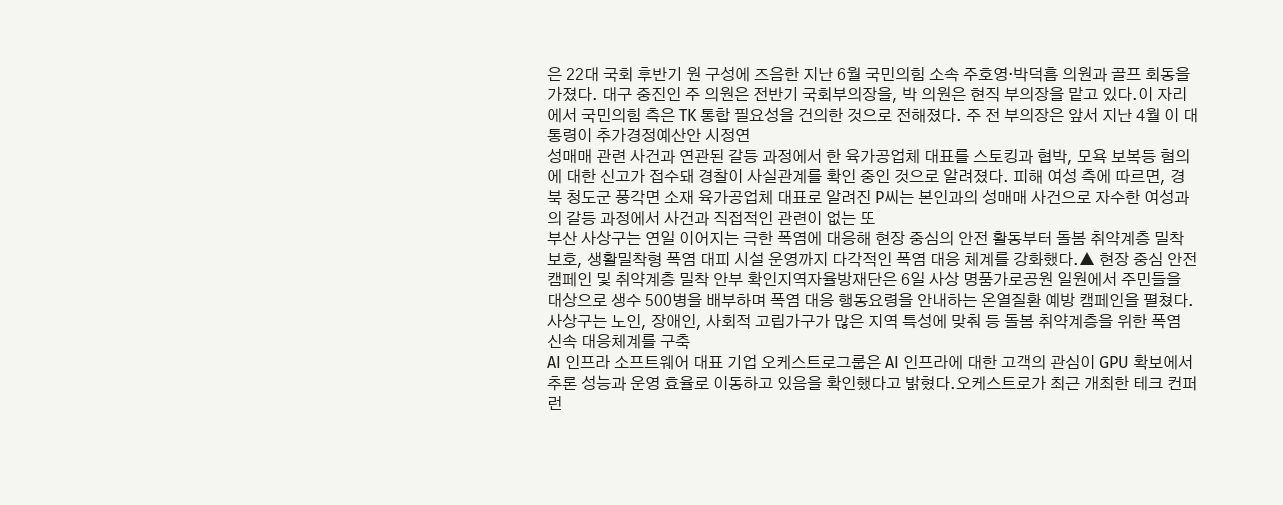은 22대 국회 후반기 원 구성에 즈음한 지난 6월 국민의힘 소속 주호영·박덕흠 의원과 골프 회동을 가졌다. 대구 중진인 주 의원은 전반기 국회부의장을, 박 의원은 현직 부의장을 맡고 있다.이 자리에서 국민의힘 측은 TK 통합 필요성을 건의한 것으로 전해졌다. 주 전 부의장은 앞서 지난 4월 이 대통령이 추가경정예산안 시정연
성매매 관련 사건과 연관된 갈등 과정에서 한 육가공업체 대표를 스토킹과 협박, 모욕 보복등 혐의에 대한 신고가 접수돼 경찰이 사실관계를 확인 중인 것으로 알려졌다. 피해 여성 측에 따르면, 경북 청도군 풍각면 소재 육가공업체 대표로 알려진 P씨는 본인과의 성매매 사건으로 자수한 여성과의 갈등 과정에서 사건과 직접적인 관련이 없는 또
부산 사상구는 연일 이어지는 극한 폭염에 대응해 현장 중심의 안전 활동부터 돌봄 취약계층 밀착 보호, 생활밀착형 폭염 대피 시설 운영까지 다각적인 폭염 대응 체계를 강화했다.▲ 현장 중심 안전 캠페인 및 취약계층 밀착 안부 확인지역자율방재단은 6일 사상 명품가로공원 일원에서 주민들을 대상으로 생수 500병을 배부하며 폭염 대응 행동요령을 안내하는 온열질환 예방 캠페인을 펼쳤다.사상구는 노인, 장애인, 사회적 고립가구가 많은 지역 특성에 맞춰 등 돌봄 취약계층을 위한 폭염 신속 대응체계를 구축
AI 인프라 소프트웨어 대표 기업 오케스트로그룹은 AI 인프라에 대한 고객의 관심이 GPU 확보에서 추론 성능과 운영 효율로 이동하고 있음을 확인했다고 밝혔다.오케스트로가 최근 개최한 테크 컨퍼런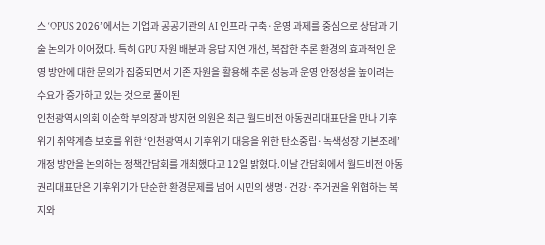스 ‘OPUS 2026’에서는 기업과 공공기관의 AI 인프라 구축·운영 과제를 중심으로 상담과 기술 논의가 이어졌다. 특히 GPU 자원 배분과 응답 지연 개선, 복잡한 추론 환경의 효과적인 운영 방안에 대한 문의가 집중되면서 기존 자원을 활용해 추론 성능과 운영 안정성을 높이려는 수요가 증가하고 있는 것으로 풀이된
인천광역시의회 이순학 부의장과 방지현 의원은 최근 월드비전 아동권리대표단을 만나 기후위기 취약계층 보호를 위한 ‘인천광역시 기후위기 대응을 위한 탄소중립·녹색성장 기본조례’ 개정 방안을 논의하는 정책간담회를 개최했다고 12일 밝혔다.이날 간담회에서 월드비전 아동권리대표단은 기후위기가 단순한 환경문제를 넘어 시민의 생명·건강·주거권을 위협하는 복지와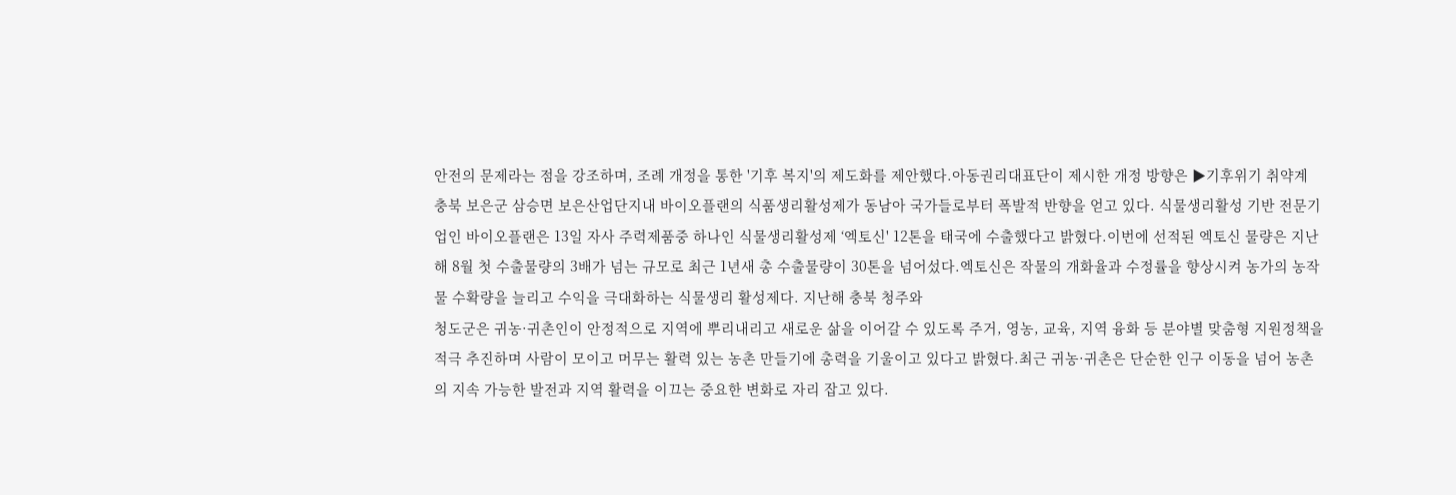안전의 문제라는 점을 강조하며, 조례 개정을 통한 '기후 복지'의 제도화를 제안했다.아동권리대표단이 제시한 개정 방향은 ▶기후위기 취약계
충북 보은군 삼승면 보은산업단지내 바이오플랜의 식품생리활성제가 동남아 국가들로부터 폭발적 반향을 얻고 있다. 식물생리활성 기반 전문기업인 바이오플랜은 13일 자사 주력제품중 하나인 식물생리활성제 ‘엑토신' 12톤을 태국에 수출했다고 밝혔다.이번에 선적된 엑토신 물량은 지난해 8월 첫 수출물량의 3배가 넘는 규모로 최근 1년새 총 수출물량이 30톤을 넘어섰다.엑토신은 작물의 개화율과 수정률을 향상시켜 농가의 농작물 수확량을 늘리고 수익을 극대화하는 식물생리 활성제다. 지난해 충북 청주와
청도군은 귀농·귀촌인이 안정적으로 지역에 뿌리내리고 새로운 삶을 이어갈 수 있도록 주거, 영농, 교육, 지역 융화 등 분야별 맞춤형 지원정책을 적극 추진하며 사람이 모이고 머무는 활력 있는 농촌 만들기에 총력을 기울이고 있다고 밝혔다.최근 귀농·귀촌은 단순한 인구 이동을 넘어 농촌의 지속 가능한 발전과 지역 활력을 이끄는 중요한 변화로 자리 잡고 있다.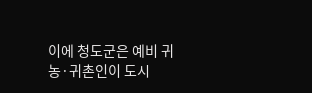이에 청도군은 예비 귀농·귀촌인이 도시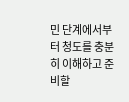민 단계에서부터 청도를 충분히 이해하고 준비할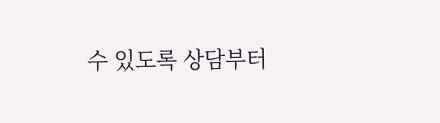수 있도록 상담부터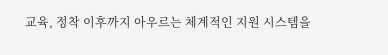교육, 정착 이후까지 아우르는 체계적인 지원 시스템을